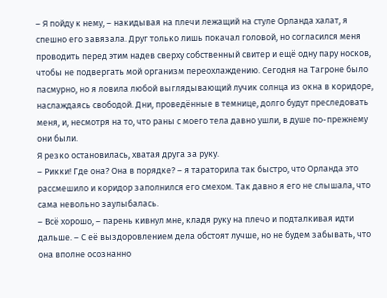– Я пойду к нему, – накидывая на плечи лежащий на стуле Орланда халат, я спешно его завязала. Друг только лишь покачал головой, но согласился меня проводить перед этим надев сверху собственный свитер и ещё одну пару носков, чтобы не подвергать мой организм переохлаждению. Сегодня на Тагроне было пасмурно, но я ловила любой выглядывающий лучик солнца из окна в коридоре, наслаждаясь свободой. Дни, проведённые в темнице, долго будут преследовать меня, и, несмотря на то, что раны с моего тела давно ушли, в душе по-прежнему они были.
Я резко остановилась, хватая друга за руку.
– Рикки! Где она? Она в порядке? – я тараторила так быстро, что Орланда это рассмешило и коридор заполнился его смехом. Так давно я его не слышала, что сама невольно заулыбалась.
– Всё хорошо, – парень кивнул мне, кладя руку на плечо и подталкивая идти дальше. – С её выздоровлением дела обстоят лучше, но не будем забывать, что она вполне осознанно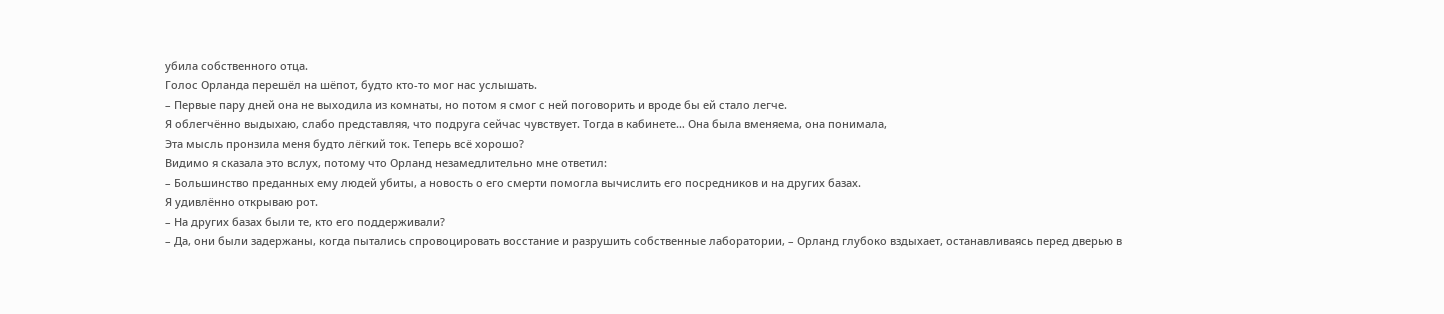убила собственного отца.
Голос Орланда перешёл на шёпот, будто кто-то мог нас услышать.
– Первые пару дней она не выходила из комнаты, но потом я смог с ней поговорить и вроде бы ей стало легче.
Я облегчённо выдыхаю, слабо представляя, что подруга сейчас чувствует. Тогда в кабинете… Она была вменяема, она понимала,
Эта мысль пронзила меня будто лёгкий ток. Теперь всё хорошо?
Видимо я сказала это вслух, потому что Орланд незамедлительно мне ответил:
– Большинство преданных ему людей убиты, а новость о его смерти помогла вычислить его посредников и на других базах.
Я удивлённо открываю рот.
– На других базах были те, кто его поддерживали?
– Да, они были задержаны, когда пытались спровоцировать восстание и разрушить собственные лаборатории, – Орланд глубоко вздыхает, останавливаясь перед дверью в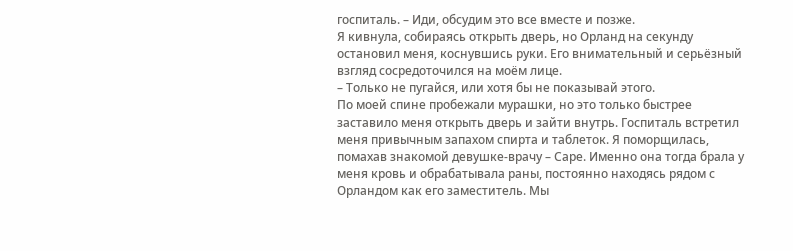госпиталь. – Иди, обсудим это все вместе и позже.
Я кивнула, собираясь открыть дверь, но Орланд на секунду остановил меня, коснувшись руки. Его внимательный и серьёзный взгляд сосредоточился на моём лице.
– Только не пугайся, или хотя бы не показывай этого.
По моей спине пробежали мурашки, но это только быстрее заставило меня открыть дверь и зайти внутрь. Госпиталь встретил меня привычным запахом спирта и таблеток. Я поморщилась, помахав знакомой девушке-врачу – Саре. Именно она тогда брала у меня кровь и обрабатывала раны, постоянно находясь рядом с Орландом как его заместитель. Мы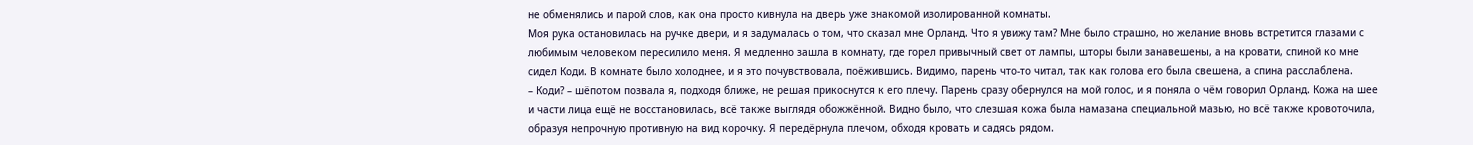не обменялись и парой слов, как она просто кивнула на дверь уже знакомой изолированной комнаты.
Моя рука остановилась на ручке двери, и я задумалась о том, что сказал мне Орланд. Что я увижу там? Мне было страшно, но желание вновь встретится глазами с любимым человеком пересилило меня. Я медленно зашла в комнату, где горел привычный свет от лампы, шторы были занавешены, а на кровати, спиной ко мне сидел Коди. В комнате было холоднее, и я это почувствовала, поёжившись. Видимо, парень что-то читал, так как голова его была свешена, а спина расслаблена.
– Коди? – шёпотом позвала я, подходя ближе, не решая прикоснутся к его плечу. Парень сразу обернулся на мой голос, и я поняла о чём говорил Орланд. Кожа на шее и части лица ещё не восстановилась, всё также выглядя обожжённой. Видно было, что слезшая кожа была намазана специальной мазью, но всё также кровоточила, образуя непрочную противную на вид корочку. Я передёрнула плечом, обходя кровать и садясь рядом.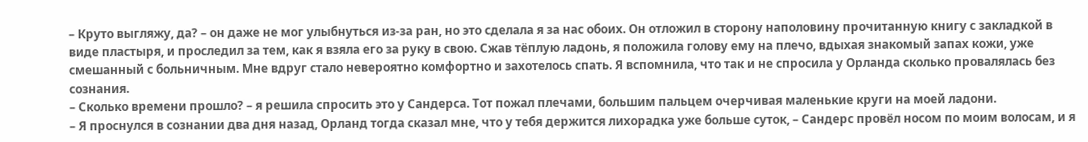– Круто выгляжу, да? – он даже не мог улыбнуться из-за ран, но это сделала я за нас обоих. Он отложил в сторону наполовину прочитанную книгу с закладкой в виде пластыря, и проследил за тем, как я взяла его за руку в свою. Сжав тёплую ладонь, я положила голову ему на плечо, вдыхая знакомый запах кожи, уже смешанный с больничным. Мне вдруг стало невероятно комфортно и захотелось спать. Я вспомнила, что так и не спросила у Орланда сколько провалялась без сознания.
– Сколько времени прошло? – я решила спросить это у Сандерса. Тот пожал плечами, большим пальцем очерчивая маленькие круги на моей ладони.
– Я проснулся в сознании два дня назад, Орланд тогда сказал мне, что у тебя держится лихорадка уже больше суток, – Сандерс провёл носом по моим волосам, и я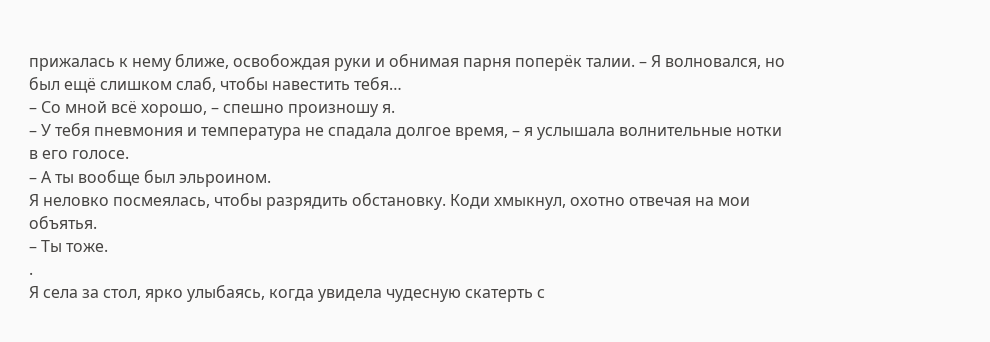прижалась к нему ближе, освобождая руки и обнимая парня поперёк талии. – Я волновался, но был ещё слишком слаб, чтобы навестить тебя…
– Со мной всё хорошо, – спешно произношу я.
– У тебя пневмония и температура не спадала долгое время, – я услышала волнительные нотки в его голосе.
– А ты вообще был эльроином.
Я неловко посмеялась, чтобы разрядить обстановку. Коди хмыкнул, охотно отвечая на мои объятья.
– Ты тоже.
.
Я села за стол, ярко улыбаясь, когда увидела чудесную скатерть с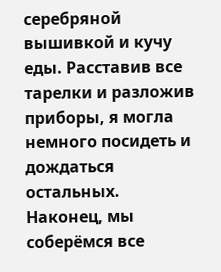серебряной вышивкой и кучу еды. Расставив все тарелки и разложив приборы, я могла немного посидеть и дождаться остальных. Наконец, мы соберёмся все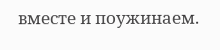вместе и поужинаем.